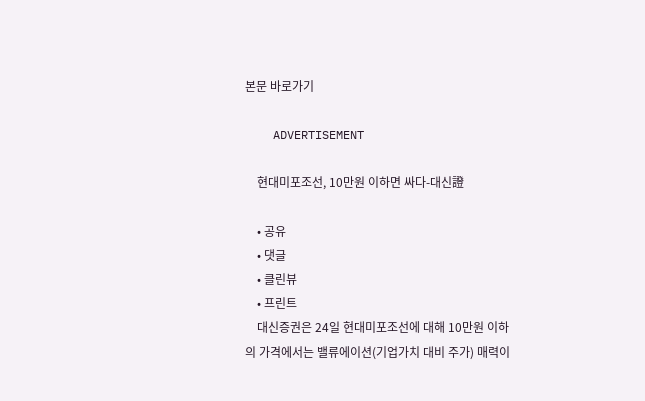본문 바로가기

    ADVERTISEMENT

    현대미포조선, 10만원 이하면 싸다-대신證

    • 공유
    • 댓글
    • 클린뷰
    • 프린트
    대신증권은 24일 현대미포조선에 대해 10만원 이하의 가격에서는 밸류에이션(기업가치 대비 주가) 매력이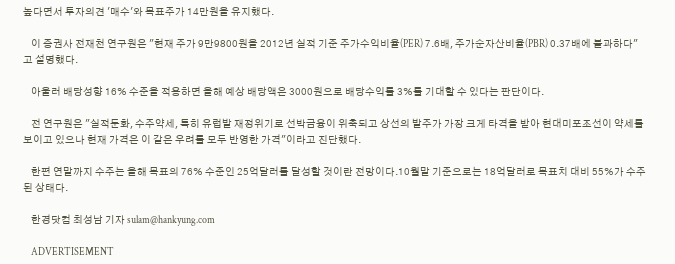높다면서 투자의견 '매수'와 목표주가 14만원을 유지했다.

    이 증권사 전재천 연구원은 "현재 주가 9만9800원을 2012년 실적 기준 주가수익비율(PER) 7.6배, 주가순자산비율(PBR) 0.37배에 불과하다"고 설명했다.

    아울러 배당성향 16% 수준을 적용하면 올해 예상 배당액은 3000원으로 배당수익률 3%를 기대할 수 있다는 판단이다.

    전 연구원은 "실적둔화, 수주약세, 특히 유럽발 재정위기로 선박금융이 위축되고 상선의 발주가 가장 크게 타격을 받아 현대미포조선이 약세를 보이고 있으나 현재 가격은 이 같은 우려를 모두 반영한 가격"이라고 진단했다.

    한편 연말까지 수주는 올해 목표의 76% 수준인 25억달러를 달성할 것이란 전망이다.10월말 기준으로는 18억달러로 목표치 대비 55%가 수주된 상태다.

    한경닷컴 최성남 기자 sulam@hankyung.com

    ADVERTISEMENT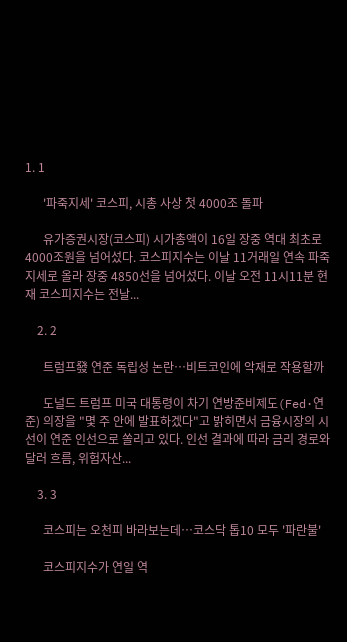1. 1

      '파죽지세' 코스피, 시총 사상 첫 4000조 돌파

      유가증권시장(코스피) 시가총액이 16일 장중 역대 최초로 4000조원을 넘어섰다. 코스피지수는 이날 11거래일 연속 파죽지세로 올라 장중 4850선을 넘어섰다. 이날 오전 11시11분 현재 코스피지수는 전날...

    2. 2

      트럼프發 연준 독립성 논란…비트코인에 악재로 작용할까

      도널드 트럼프 미국 대통령이 차기 연방준비제도(Fed·연준) 의장을 "몇 주 안에 발표하겠다"고 밝히면서 금융시장의 시선이 연준 인선으로 쏠리고 있다. 인선 결과에 따라 금리 경로와 달러 흐름, 위험자산...

    3. 3

      코스피는 오천피 바라보는데…코스닥 톱10 모두 '파란불'

      코스피지수가 연일 역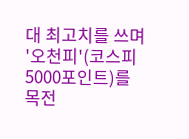대 최고치를 쓰며 '오천피'(코스피 5000포인트)를 목전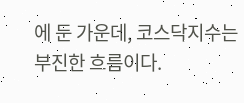에 둔 가운데, 코스닥지수는 부진한 흐름이다.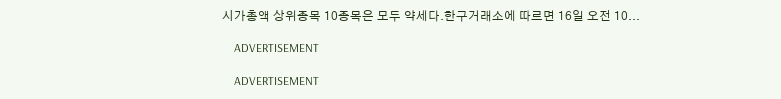시가총액 상위종목 10종목은 모두 약세다.한구거래소에 따르면 16일 오전 10...

    ADVERTISEMENT

    ADVERTISEMENT